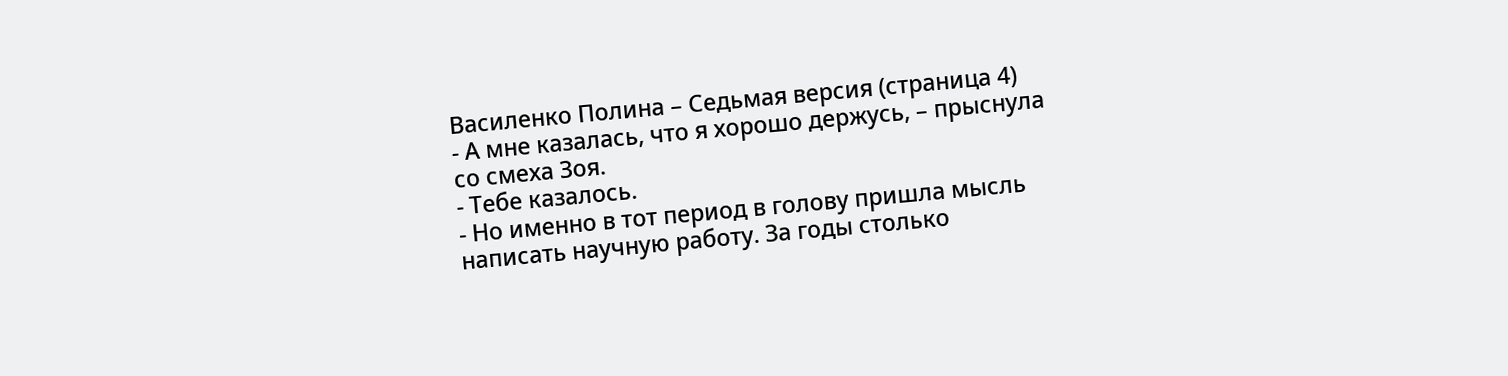Василенко Полина – Седьмая версия (страница 4)
- А мне казалась, что я хорошо держусь, – прыснула со смеха Зоя.
- Тебе казалось.
- Но именно в тот период в голову пришла мысль написать научную работу. За годы столько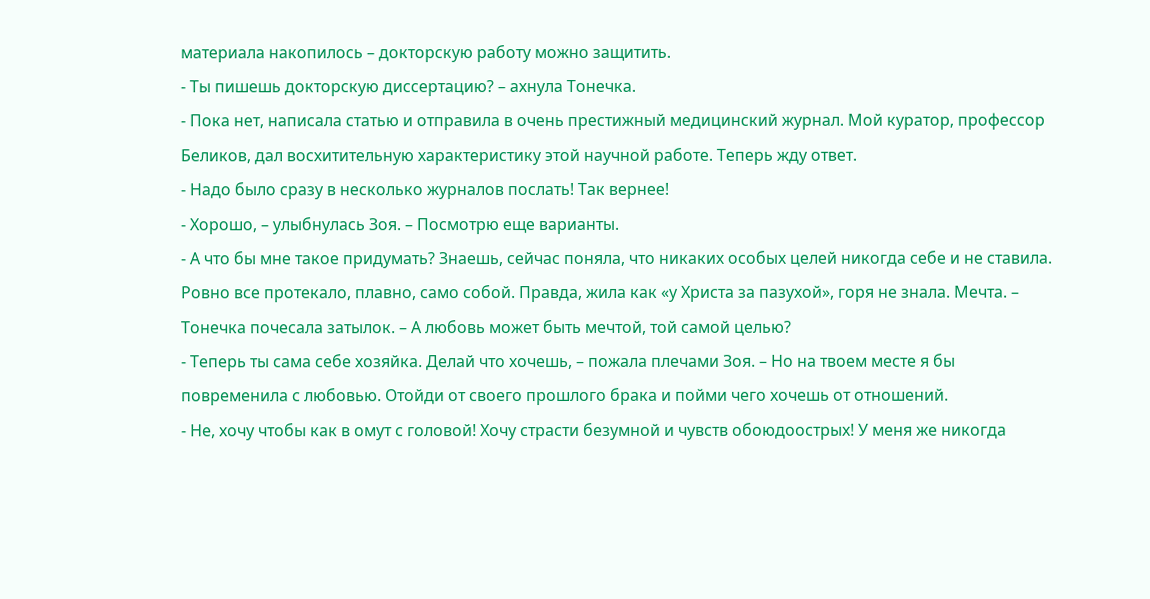материала накопилось – докторскую работу можно защитить.
- Ты пишешь докторскую диссертацию? – ахнула Тонечка.
- Пока нет, написала статью и отправила в очень престижный медицинский журнал. Мой куратор, профессор Беликов, дал восхитительную характеристику этой научной работе. Теперь жду ответ.
- Надо было сразу в несколько журналов послать! Так вернее!
- Хорошо, – улыбнулась Зоя. – Посмотрю еще варианты.
- А что бы мне такое придумать? Знаешь, сейчас поняла, что никаких особых целей никогда себе и не ставила. Ровно все протекало, плавно, само собой. Правда, жила как «у Христа за пазухой», горя не знала. Мечта. – Тонечка почесала затылок. – А любовь может быть мечтой, той самой целью?
- Теперь ты сама себе хозяйка. Делай что хочешь, – пожала плечами Зоя. – Но на твоем месте я бы повременила с любовью. Отойди от своего прошлого брака и пойми чего хочешь от отношений.
- Не, хочу чтобы как в омут с головой! Хочу страсти безумной и чувств обоюдоострых! У меня же никогда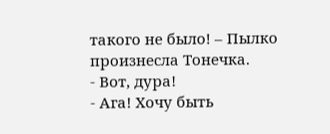такого не было! – Пылко произнесла Тонечка.
- Вот, дура!
- Ага! Хочу быть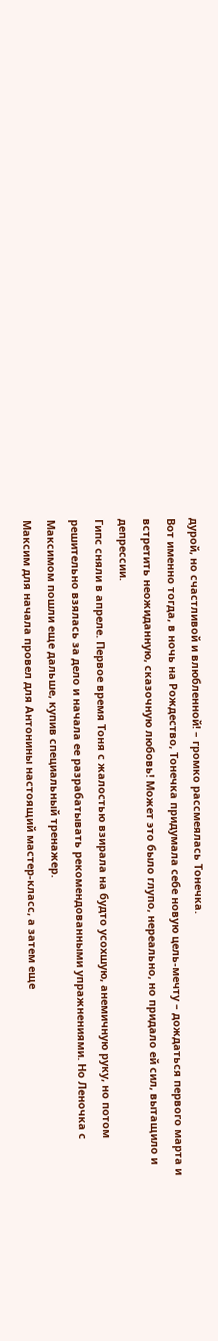дурой, но счастливой и влюбленной! – громко рассмеялась Тонечка.
Вот именно тогда, в ночь на Рождество, Тонечка придумала себе новую цель-мечту – дождаться первого марта и встретить неожиданную, сказочную любовь! Может это было глупо, нереально, но придало ей сил, вытащило и депрессии.
Гипс сняли в апреле. Первое время Тоня с жалостью взирала на будто усохшую, анемичную руку, но потом решительно взялась за дело и начала ее разрабатывать рекомендованными упражнениями. Но Леночка с Максимом пошли еще дальше, купив специальный тренажер.
Максим для начала провел для Антонины настоящий мастер-класс, а затем еще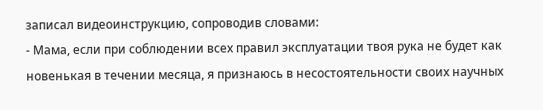записал видеоинструкцию, сопроводив словами:
- Мама, если при соблюдении всех правил эксплуатации твоя рука не будет как новенькая в течении месяца, я признаюсь в несостоятельности своих научных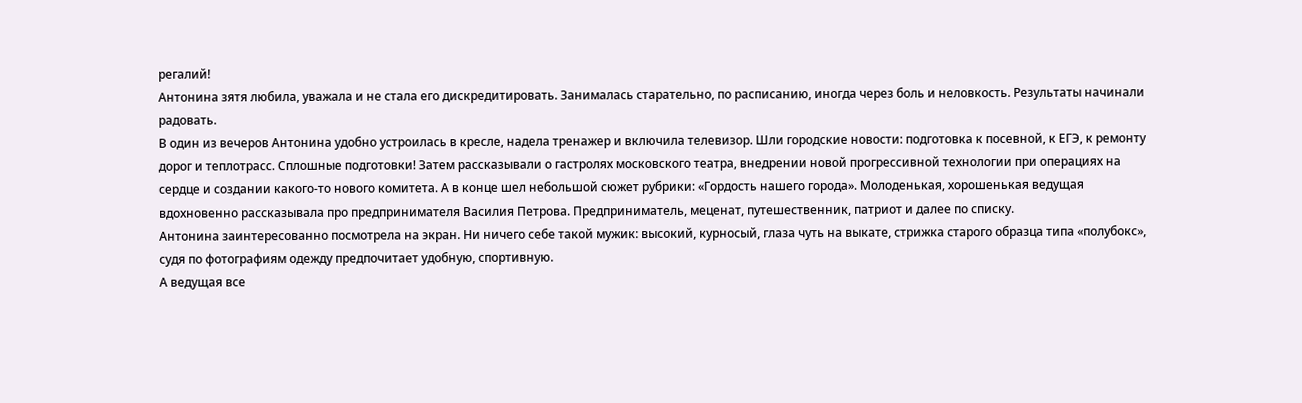регалий!
Антонина зятя любила, уважала и не стала его дискредитировать. Занималась старательно, по расписанию, иногда через боль и неловкость. Результаты начинали радовать.
В один из вечеров Антонина удобно устроилась в кресле, надела тренажер и включила телевизор. Шли городские новости: подготовка к посевной, к ЕГЭ, к ремонту дорог и теплотрасс. Сплошные подготовки! Затем рассказывали о гастролях московского театра, внедрении новой прогрессивной технологии при операциях на сердце и создании какого-то нового комитета. А в конце шел небольшой сюжет рубрики: «Гордость нашего города». Молоденькая, хорошенькая ведущая вдохновенно рассказывала про предпринимателя Василия Петрова. Предприниматель, меценат, путешественник, патриот и далее по списку.
Антонина заинтересованно посмотрела на экран. Ни ничего себе такой мужик: высокий, курносый, глаза чуть на выкате, стрижка старого образца типа «полубокс», судя по фотографиям одежду предпочитает удобную, спортивную.
А ведущая все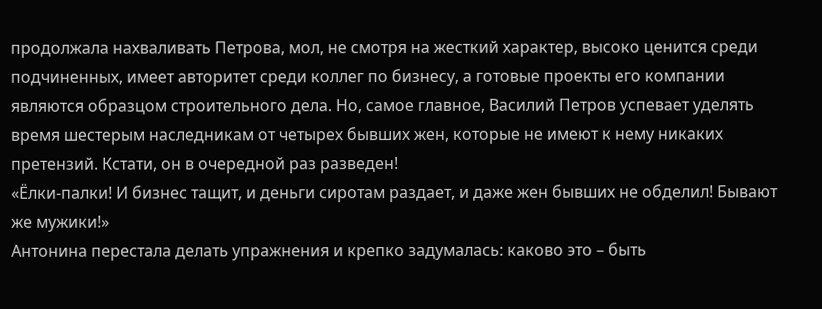продолжала нахваливать Петрова, мол, не смотря на жесткий характер, высоко ценится среди подчиненных, имеет авторитет среди коллег по бизнесу, а готовые проекты его компании являются образцом строительного дела. Но, самое главное, Василий Петров успевает уделять время шестерым наследникам от четырех бывших жен, которые не имеют к нему никаких претензий. Кстати, он в очередной раз разведен!
«Ёлки-палки! И бизнес тащит, и деньги сиротам раздает, и даже жен бывших не обделил! Бывают же мужики!»
Антонина перестала делать упражнения и крепко задумалась: каково это – быть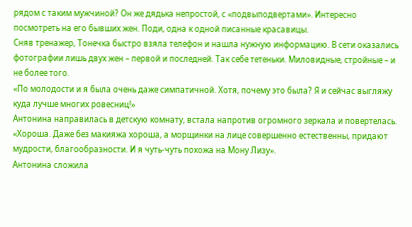рядом с таким мужчиной? Он же дядька непростой, с «подвыподвертами». Интересно посмотреть на его бывших жен. Поди, одна к одной писанные красавицы.
Сняв тренажер, Тонечка быстро взяла телефон и нашла нужную информацию. В сети оказались фотографии лишь двух жен – первой и последней. Так себе тетеньки. Миловидные, стройные – и не более того.
«По молодости и я была очень даже симпатичной. Хотя, почему это была? Я и сейчас выгляжу куда лучше многих ровесниц!»
Антонина направилась в детскую комнату, встала напротив огромного зеркала и повертелась.
«Хороша. Даже без макияжа хороша, а морщинки на лице совершенно естественны, придают мудрости, благообразности. И я чуть-чуть похожа на Мону Лизу».
Антонина сложила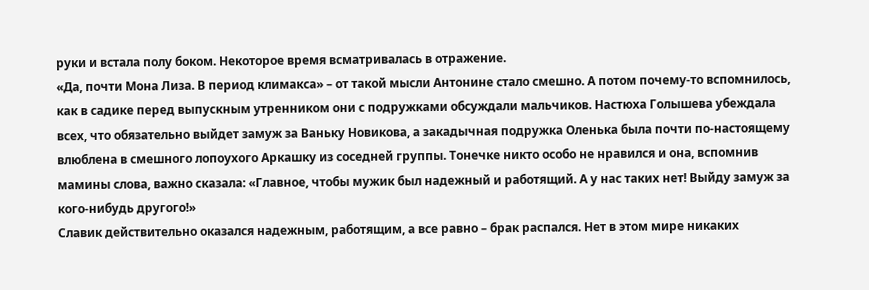руки и встала полу боком. Некоторое время всматривалась в отражение.
«Да, почти Мона Лиза. В период климакса» – от такой мысли Антонине стало смешно. А потом почему-то вспомнилось, как в садике перед выпускным утренником они с подружками обсуждали мальчиков. Настюха Голышева убеждала всех, что обязательно выйдет замуж за Ваньку Новикова, а закадычная подружка Оленька была почти по-настоящему влюблена в смешного лопоухого Аркашку из соседней группы. Тонечке никто особо не нравился и она, вспомнив мамины слова, важно сказала: «Главное, чтобы мужик был надежный и работящий. А у нас таких нет! Выйду замуж за кого-нибудь другого!»
Славик действительно оказался надежным, работящим, а все равно – брак распался. Нет в этом мире никаких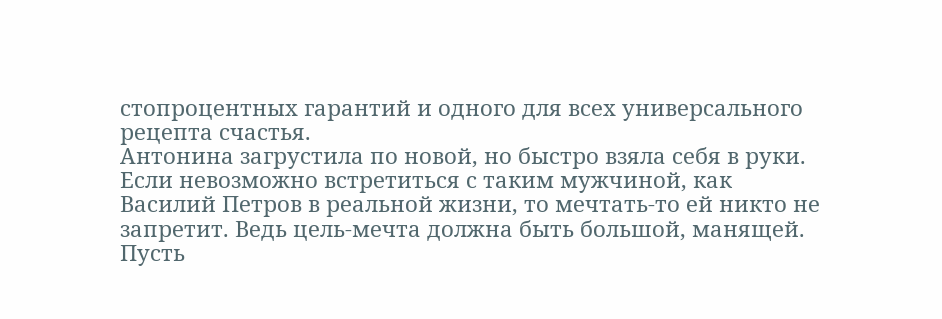стопроцентных гарантий и одного для всех универсального рецепта счастья.
Антонина загрустила по новой, но быстро взяла себя в руки. Если невозможно встретиться с таким мужчиной, как Василий Петров в реальной жизни, то мечтать-то ей никто не запретит. Ведь цель-мечта должна быть большой, манящей. Пусть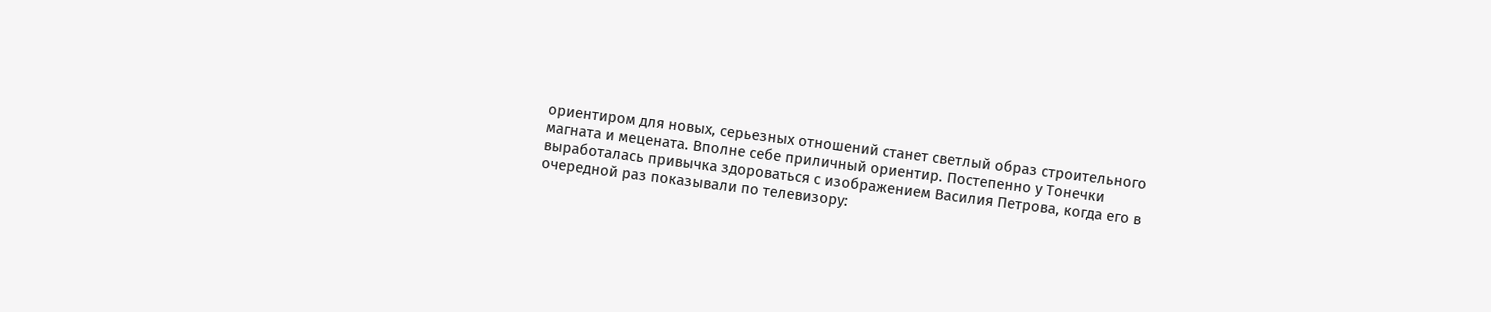ориентиром для новых, серьезных отношений станет светлый образ строительного магната и мецената. Вполне себе приличный ориентир. Постепенно у Тонечки выработалась привычка здороваться с изображением Василия Петрова, когда его в очередной раз показывали по телевизору: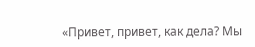«Привет, привет, как дела? Мы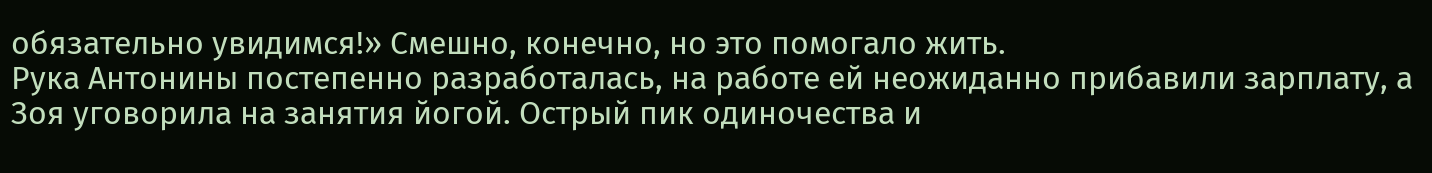обязательно увидимся!» Смешно, конечно, но это помогало жить.
Рука Антонины постепенно разработалась, на работе ей неожиданно прибавили зарплату, а Зоя уговорила на занятия йогой. Острый пик одиночества и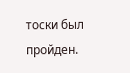тоски был пройден.